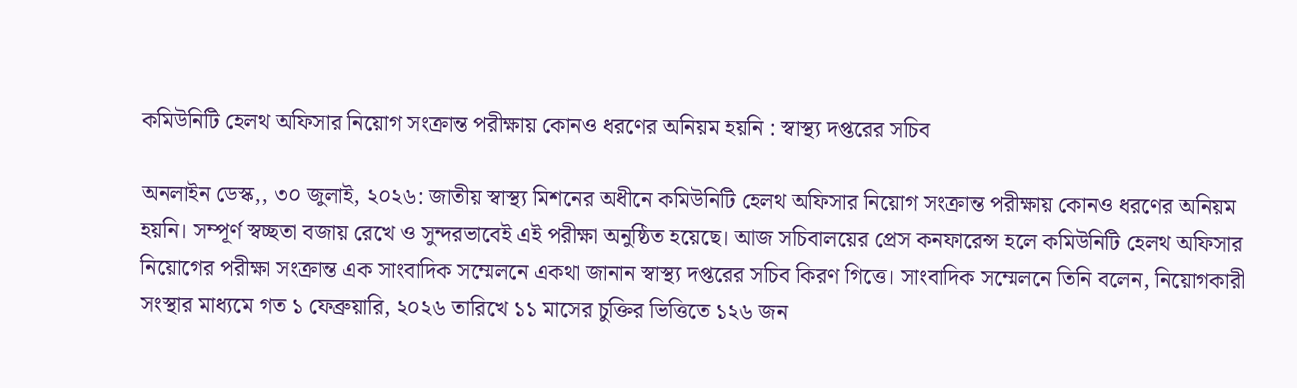কমিউনিটি হেলথ অফিসার নিয়োগ সংক্রান্ত পরীক্ষায় কোনও ধরণের অনিয়ম হয়নি : স্বাস্থ্য দপ্তরের সচিব

অনলাইন ডেস্ক,, ৩০ জুলাই, ২০২৬: জাতীয় স্বাস্থ্য মিশনের অধীনে কমিউনিটি হেলথ অফিসার নিয়োগ সংক্রান্ত পরীক্ষায় কোনও ধরণের অনিয়ম হয়নি। সম্পূর্ণ স্বচ্ছতা বজায় রেখে ও সুন্দরভাবেই এই পরীক্ষা অনুষ্ঠিত হয়েছে। আজ সচিবালয়ের প্রেস কনফারেন্স হলে কমিউনিটি হেলথ অফিসার নিয়োগের পরীক্ষা সংক্রান্ত এক সাংবাদিক সম্মেলনে একথা জানান স্বাস্থ্য দপ্তরের সচিব কিরণ গিত্তে। সাংবাদিক সম্মেলনে তিনি বলেন, নিয়োগকারী সংস্থার মাধ্যমে গত ১ ফেব্রুয়ারি, ২০২৬ তারিখে ১১ মাসের চুক্তির ভিত্তিতে ১২৬ জন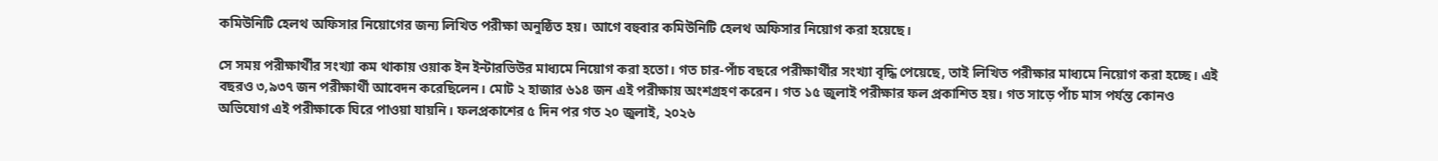কমিউনিটি হেলথ অফিসার নিয়োগের জন্য লিখিত পরীক্ষা অনুষ্ঠিত হয়। আগে বহুবার কমিউনিটি হেলথ অফিসার নিয়োগ করা হয়েছে।

সে সময় পরীক্ষার্থীর সংখ্যা কম থাকায় ওয়াক ইন ইন্টারভিউর মাধ্যমে নিয়োগ করা হতো। গত চার-পাঁচ বছরে পরীক্ষার্থীর সংখ্যা বৃদ্ধি পেয়েছে, তাই লিখিত পরীক্ষার মাধ্যমে নিয়োগ করা হচ্ছে। এই বছরও ৩,৯৩৭ জন পরীক্ষার্থী আবেদন করেছিলেন। মোট ২ হাজার ৬১৪ জন এই পরীক্ষায় অংশগ্রহণ করেন। গত ১৫ জুলাই পরীক্ষার ফল প্রকাশিত হয়। গত সাড়ে পাঁচ মাস পর্যন্ত কোনও অভিযোগ এই পরীক্ষাকে ঘিরে পাওয়া যায়নি। ফলপ্রকাশের ৫ দিন পর গত ২০ জুলাই, ২০২৬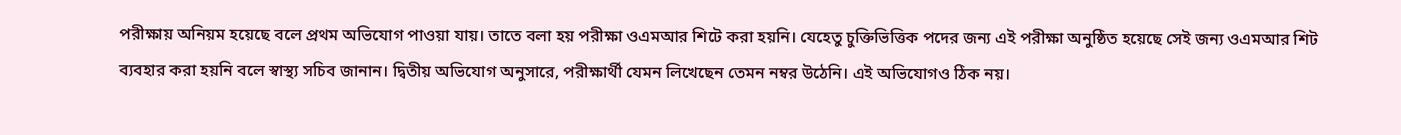পরীক্ষায় অনিয়ম হয়েছে বলে প্রথম অভিযোগ পাওয়া যায়। তাতে বলা হয় পরীক্ষা ওএমআর শিটে করা হয়নি। যেহেতু চুক্তিভিত্তিক পদের জন্য এই পরীক্ষা অনুষ্ঠিত হয়েছে সেই জন্য ওএমআর শিট ব্যবহার করা হয়নি বলে স্বাস্থ্য সচিব জানান। দ্বিতীয় অভিযোগ অনুসারে, পরীক্ষার্থী যেমন লিখেছেন তেমন নম্বর উঠেনি। এই অভিযোগও ঠিক নয়।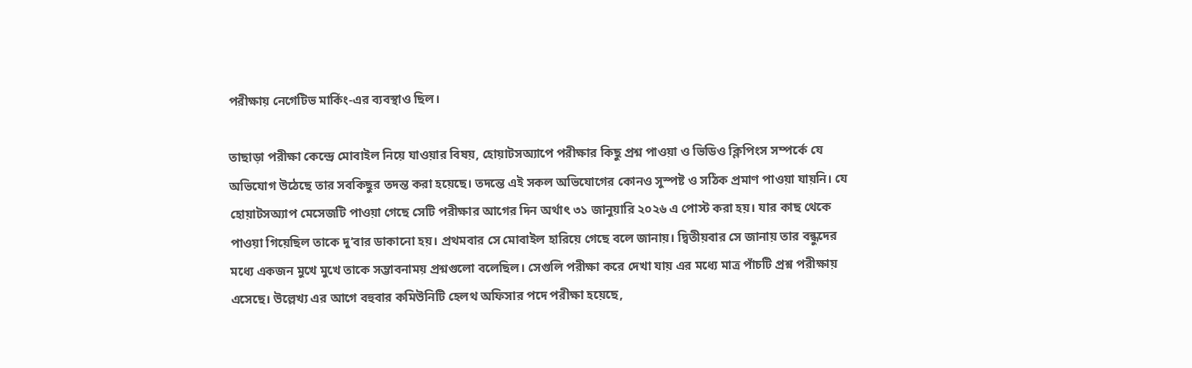পরীক্ষায় নেগেটিভ মার্কিং-এর ব্যবস্থাও ছিল।

তাছাড়া পরীক্ষা কেন্দ্রে মোবাইল নিয়ে যাওয়ার বিষয়, হোয়াটসঅ্যাপে পরীক্ষার কিছু প্রশ্ন পাওয়া ও ভিডিও ক্লিপিংস সম্পর্কে যে অভিযোগ উঠেছে তার সবকিছুর তদন্ত করা হয়েছে। তদন্তে এই সকল অভিযোগের কোনও সুস্পষ্ট ও সঠিক প্রমাণ পাওয়া যায়নি। যে হোয়াটসঅ্যাপ মেসেজটি পাওয়া গেছে সেটি পরীক্ষার আগের দিন অর্থাৎ ৩১ জানুয়ারি ২০২৬ এ পোস্ট করা হয়। যার কাছ থেকে পাওয়া গিয়েছিল তাকে দু’বার ডাকানো হয়। প্রথমবার সে মোবাইল হারিয়ে গেছে বলে জানায়। দ্বিতীয়বার সে জানায় তার বন্ধুদের মধ্যে একজন মুখে মুখে তাকে সম্ভাবনাময় প্রশ্নগুলো বলেছিল। সেগুলি পরীক্ষা করে দেখা যায় এর মধ্যে মাত্র পাঁচটি প্রশ্ন পরীক্ষায় এসেছে। উল্লেখ্য এর আগে বহুবার কমিউনিটি হেলথ অফিসার পদে পরীক্ষা হয়েছে,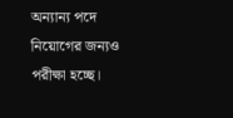অন্যান্য পদে নিয়োগের জন্যও পরীক্ষা হচ্ছে।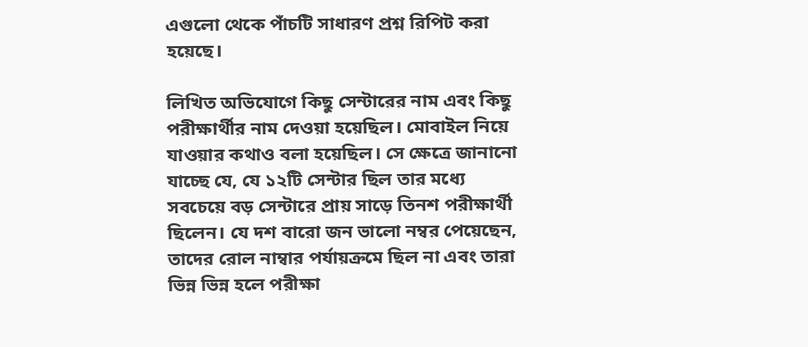এগুলো থেকে পাঁচটি সাধারণ প্রশ্ন রিপিট করা হয়েছে।

লিখিত অভিযোগে কিছু সেন্টারের নাম এবং কিছু পরীক্ষার্থীর নাম দেওয়া হয়েছিল। মোবাইল নিয়ে যাওয়ার কথাও বলা হয়েছিল। সে ক্ষেত্রে জানানো যাচ্ছে যে, যে ১২টি সেন্টার ছিল তার মধ্যে সবচেয়ে বড় সেন্টারে প্রায় সাড়ে তিনশ পরীক্ষার্থী ছিলেন। যে দশ বারো জন ভালো নম্বর পেয়েছেন, তাদের রোল নাম্বার পর্যায়ক্রমে ছিল না এবং তারা ভিন্ন ভিন্ন হলে পরীক্ষা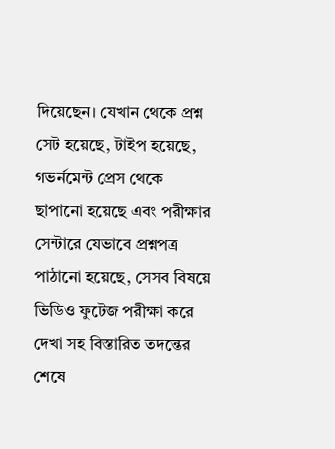দিয়েছেন। যেখান থেকে প্রশ্ন সেট হয়েছে, টাইপ হয়েছে, গভর্নমেন্ট প্রেস থেকে ছাপানো হয়েছে এবং পরীক্ষার সেন্টারে যেভাবে প্রশ্নপত্র পাঠানো হয়েছে, সেসব বিষয়ে ভিডিও ফুটেজ পরীক্ষা করে দেখা সহ বিস্তারিত তদন্তের শেষে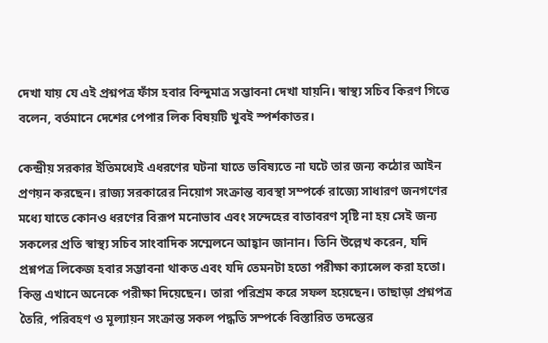দেখা যায় যে এই প্রশ্নপত্র ফাঁস হবার বিন্দুমাত্র সম্ভাবনা দেখা যায়নি। স্বাস্থ্য সচিব কিরণ গিত্তে বলেন, বর্তমানে দেশের পেপার লিক বিষয়টি খুবই স্পর্শকাতর।

কেন্দ্রীয় সরকার ইতিমধ্যেই এধরণের ঘটনা যাতে ভবিষ্যতে না ঘটে তার জন্য কঠোর আইন প্রণয়ন করছেন। রাজ্য সরকারের নিয়োগ সংক্রান্ত ব্যবস্থা সম্পর্কে রাজ্যে সাধারণ জনগণের মধ্যে যাতে কোনও ধরণের বিরূপ মনোভাব এবং সন্দেহের বাতাবরণ সৃষ্টি না হয় সেই জন্য সকলের প্রতি স্বাস্থ্য সচিব সাংবাদিক সম্মেলনে আহ্বান জানান। তিনি উল্লেখ করেন, যদি প্রশ্নপত্র লিকেজ হবার সম্ভাবনা থাকত এবং যদি তেমনটা হতো পরীক্ষা ক্যান্সেল করা হতো। কিন্তু এখানে অনেকে পরীক্ষা দিয়েছেন। তারা পরিশ্রম করে সফল হয়েছেন। তাছাড়া প্রশ্নপত্র তৈরি, পরিবহণ ও মূল্যায়ন সংক্রান্ত সকল পদ্ধতি সম্পর্কে বিস্তারিত তদন্তের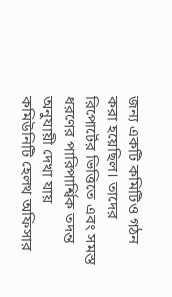জন্য একটি কমিটিও গঠন করা হয়েছিল। তাদের রিপোর্টের ভিত্তিতে এবং সমস্ত ধরণের পারিপার্শ্বিক তদন্ত অনুযায়ী দেখা যায় কমিউনিটি হেলথ অফিসার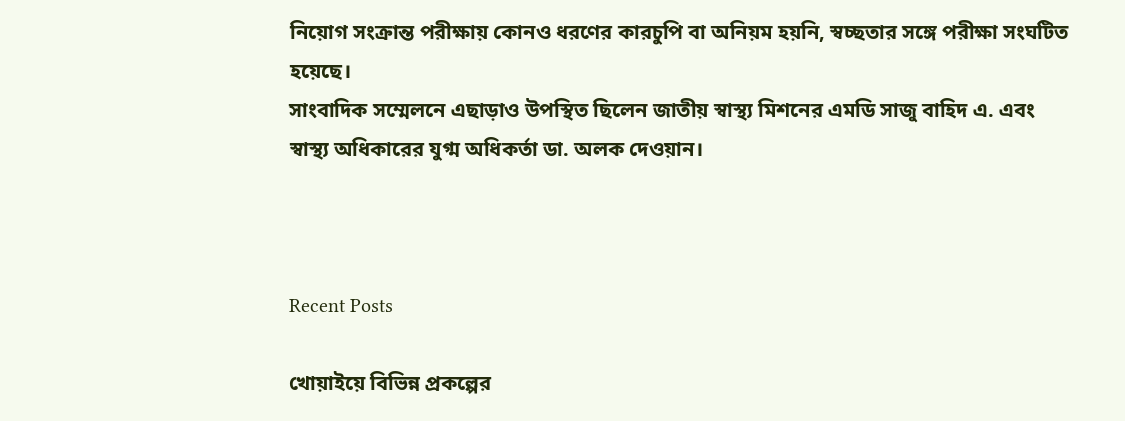নিয়োগ সংক্রান্ত পরীক্ষায় কোনও ধরণের কারচুপি বা অনিয়ম হয়নি, স্বচ্ছতার সঙ্গে পরীক্ষা সংঘটিত হয়েছে।
সাংবাদিক সম্মেলনে এছাড়াও উপস্থিত ছিলেন জাতীয় স্বাস্থ্য মিশনের এমডি সাজু বাহিদ এ. এবং স্বাস্থ্য অধিকারের যুগ্ম অধিকর্তা ডা. অলক দেওয়ান।



Recent Posts

খোয়াইয়ে বিভিন্ন প্রকল্পের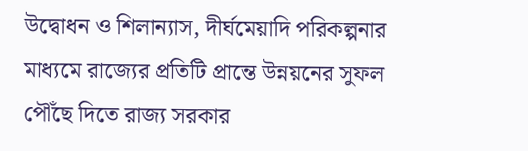উদ্বোধন ও শিলান্যাস, দীর্ঘমেয়াদি পরিকল্পনার মাধ্যমে রাজ্যের প্রতিটি প্রান্তে উন্নয়নের সুফল পৌঁছে দিতে রাজ্য সরকার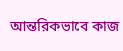আন্তরিকভাবে কাজ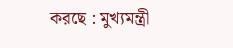করছে : মুখ্যমন্ত্রী